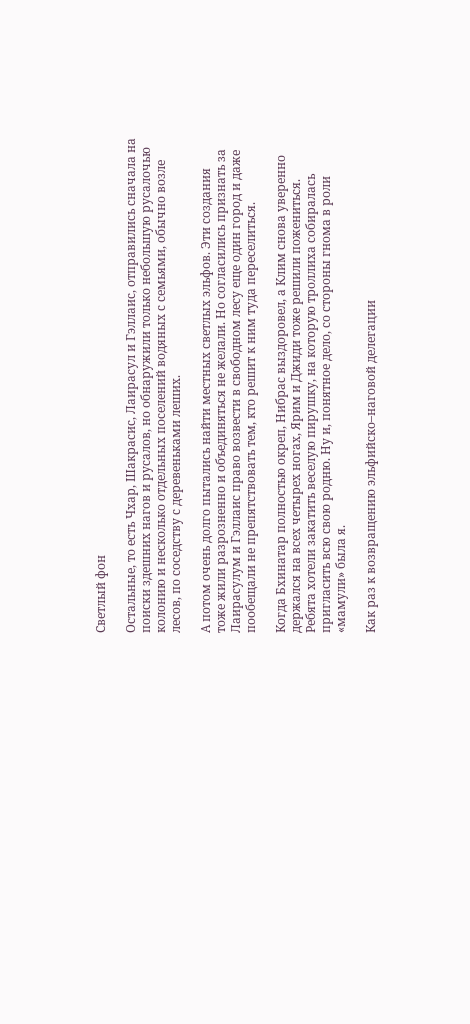Светлый фон

Остальные, то есть Чхар, Шакрасис, Лаирасул и Гэллаис, отправились сначала на поиски здешних нагов и русалов, но обнаружили только небольшую русалочью колонию и несколько отдельных поселений водяных с семьями, обычно возле лесов, по соседству с деревеньками леших.

А потом очень долго пытались найти местных светлых эльфов. Эти создания тоже жили разрозненно и объединяться не желали. Но согласились признать за Лаирасулум и Гэллаис право возвести в свободном лесу еще один город и даже пообещали не препятствовать тем, кто решит к ним туда переселиться.

Когда Бхинатар полностью окреп, Нибрас выздоровел, а Клим снова уверенно держался на всех четырех ногах, Ярим и Джиди тоже решили пожениться. Ребята хотели закатить веселую пирушку, на которую троллиха собиралась пригласить всю свою родню. Ну и, понятное дело, со стороны гнома в роли «мамули» была я.

Как раз к возвращению эльфийско–наговой делегации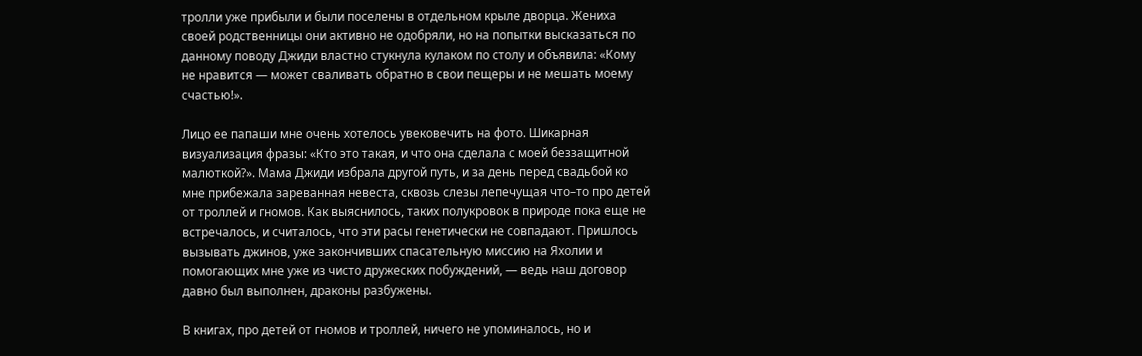тролли уже прибыли и были поселены в отдельном крыле дворца. Жениха своей родственницы они активно не одобряли, но на попытки высказаться по данному поводу Джиди властно стукнула кулаком по столу и объявила: «Кому не нравится — может сваливать обратно в свои пещеры и не мешать моему счастью!».

Лицо ее папаши мне очень хотелось увековечить на фото. Шикарная визуализация фразы: «Кто это такая, и что она сделала с моей беззащитной малюткой?». Мама Джиди избрала другой путь, и за день перед свадьбой ко мне прибежала зареванная невеста, сквозь слезы лепечущая что–то про детей от троллей и гномов. Как выяснилось, таких полукровок в природе пока еще не встречалось, и считалось, что эти расы генетически не совпадают. Пришлось вызывать джинов, уже закончивших спасательную миссию на Яхолии и помогающих мне уже из чисто дружеских побуждений, — ведь наш договор давно был выполнен, драконы разбужены.

В книгах, про детей от гномов и троллей, ничего не упоминалось, но и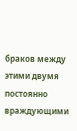браков между этими двумя постоянно враждующими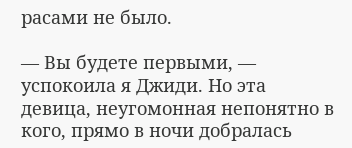расами не было.

— Вы будете первыми, — успокоила я Джиди. Но эта девица, неугомонная непонятно в кого, прямо в ночи добралась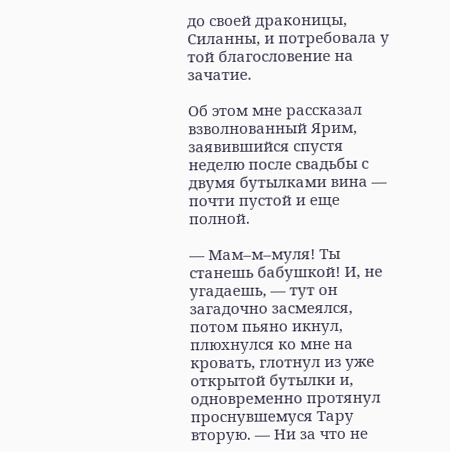до своей драконицы, Силанны, и потребовала у той благословение на зачатие.

Об этом мне рассказал взволнованный Ярим, заявившийся спустя неделю после свадьбы с двумя бутылками вина — почти пустой и еще полной.

— Мам–м–муля! Ты станешь бабушкой! И, не угадаешь, — тут он загадочно засмеялся, потом пьяно икнул, плюхнулся ко мне на кровать, глотнул из уже открытой бутылки и, одновременно протянул проснувшемуся Тару вторую. — Ни за что не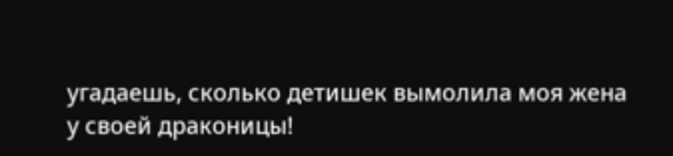угадаешь, сколько детишек вымолила моя жена у своей драконицы!